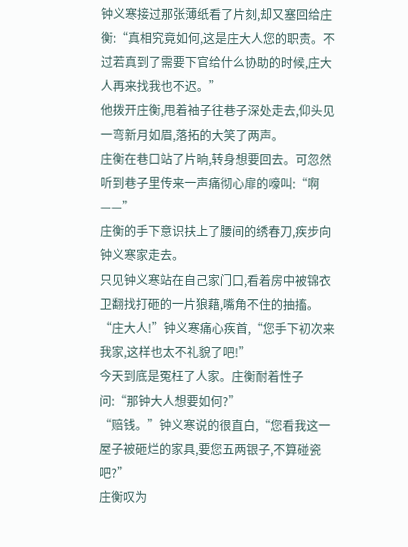钟义寒接过那张薄纸看了片刻,却又塞回给庄衡:“真相究竟如何,这是庄大人您的职责。不过若真到了需要下官给什么协助的时候,庄大人再来找我也不迟。”
他拨开庄衡,甩着袖子往巷子深处走去,仰头见一弯新月如眉,落拓的大笑了两声。
庄衡在巷口站了片晌,转身想要回去。可忽然听到巷子里传来一声痛彻心扉的嚎叫:“啊——”
庄衡的手下意识扶上了腰间的绣春刀,疾步向钟义寒家走去。
只见钟义寒站在自己家门口,看着房中被锦衣卫翻找打砸的一片狼藉,嘴角不住的抽搐。
“庄大人!”钟义寒痛心疾首,“您手下初次来我家,这样也太不礼貌了吧!”
今天到底是冤枉了人家。庄衡耐着性子问:“那钟大人想要如何?”
“赔钱。”钟义寒说的很直白,“您看我这一屋子被砸烂的家具,要您五两银子,不算碰瓷吧?”
庄衡叹为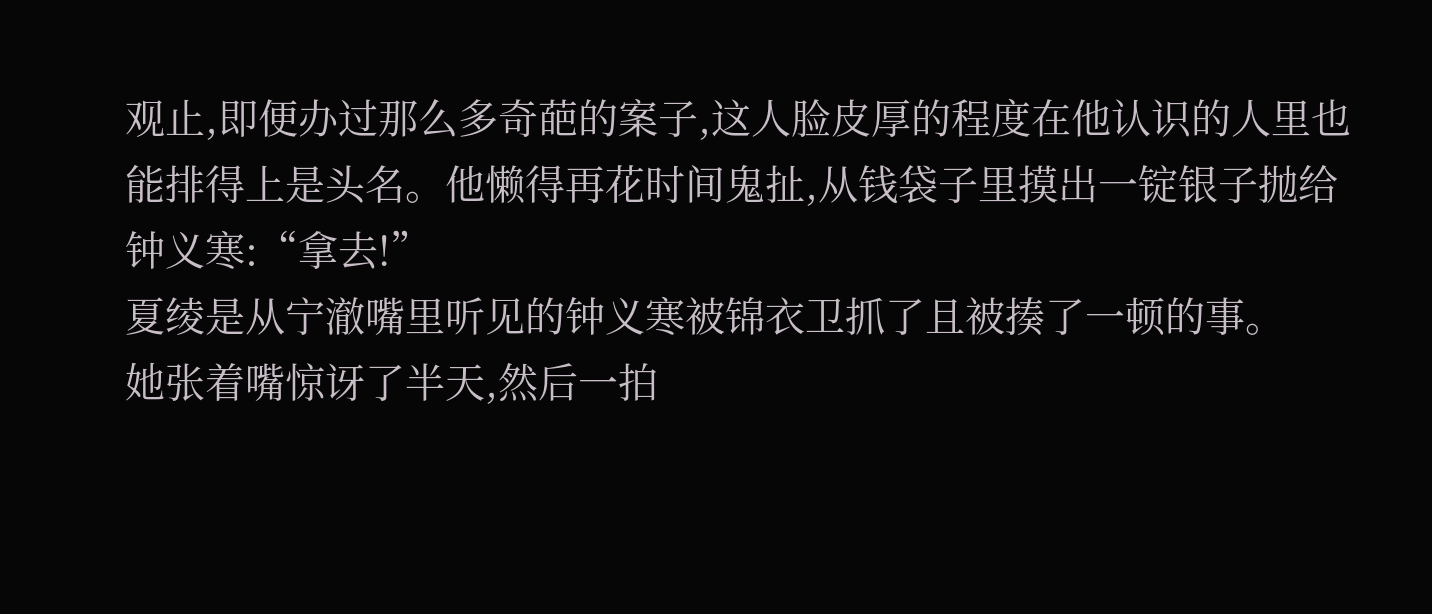观止,即便办过那么多奇葩的案子,这人脸皮厚的程度在他认识的人里也能排得上是头名。他懒得再花时间鬼扯,从钱袋子里摸出一锭银子抛给钟义寒:“拿去!”
夏绫是从宁澈嘴里听见的钟义寒被锦衣卫抓了且被揍了一顿的事。
她张着嘴惊讶了半天,然后一拍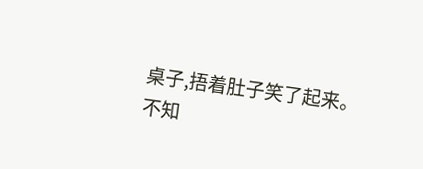桌子,捂着肚子笑了起来。
不知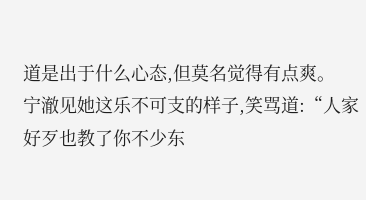道是出于什么心态,但莫名觉得有点爽。
宁澈见她这乐不可支的样子,笑骂道:“人家好歹也教了你不少东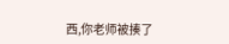西,你老师被揍了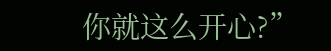你就这么开心?”